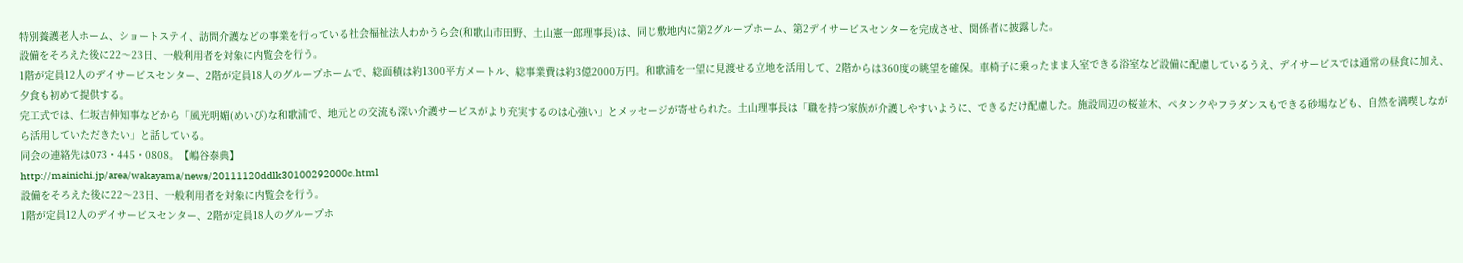特別養護老人ホーム、ショートステイ、訪問介護などの事業を行っている社会福祉法人わかうら会(和歌山市田野、土山憲一郎理事長)は、同じ敷地内に第2グループホーム、第2デイサービスセンターを完成させ、関係者に披露した。
設備をそろえた後に22〜23日、一般利用者を対象に内覧会を行う。
1階が定員12人のデイサービスセンター、2階が定員18人のグループホームで、総面積は約1300平方メートル、総事業費は約3億2000万円。和歌浦を一望に見渡せる立地を活用して、2階からは360度の眺望を確保。車椅子に乗ったまま入室できる浴室など設備に配慮しているうえ、デイサービスでは通常の昼食に加え、夕食も初めて提供する。
完工式では、仁坂吉伸知事などから「風光明媚(めいび)な和歌浦で、地元との交流も深い介護サービスがより充実するのは心強い」とメッセージが寄せられた。土山理事長は「職を持つ家族が介護しやすいように、できるだけ配慮した。施設周辺の桜並木、ペタンクやフラダンスもできる砂場なども、自然を満喫しながら活用していただきたい」と話している。
同会の連絡先は073・445・0808。【嶋谷泰典】
http://mainichi.jp/area/wakayama/news/20111120ddlk30100292000c.html
設備をそろえた後に22〜23日、一般利用者を対象に内覧会を行う。
1階が定員12人のデイサービスセンター、2階が定員18人のグループホ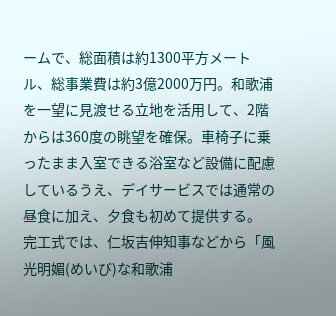ームで、総面積は約1300平方メートル、総事業費は約3億2000万円。和歌浦を一望に見渡せる立地を活用して、2階からは360度の眺望を確保。車椅子に乗ったまま入室できる浴室など設備に配慮しているうえ、デイサービスでは通常の昼食に加え、夕食も初めて提供する。
完工式では、仁坂吉伸知事などから「風光明媚(めいび)な和歌浦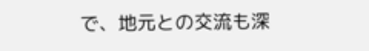で、地元との交流も深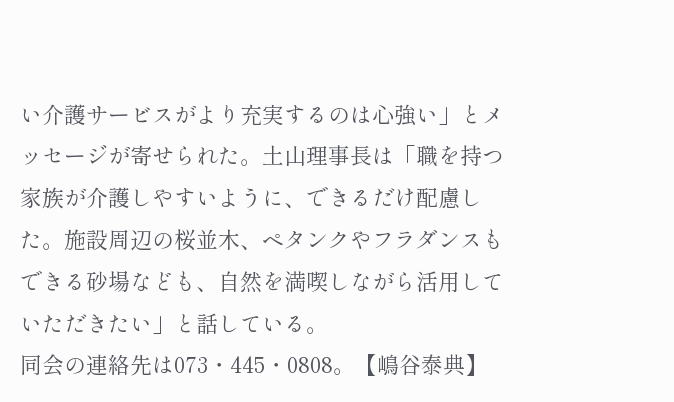い介護サービスがより充実するのは心強い」とメッセージが寄せられた。土山理事長は「職を持つ家族が介護しやすいように、できるだけ配慮した。施設周辺の桜並木、ペタンクやフラダンスもできる砂場なども、自然を満喫しながら活用していただきたい」と話している。
同会の連絡先は073・445・0808。【嶋谷泰典】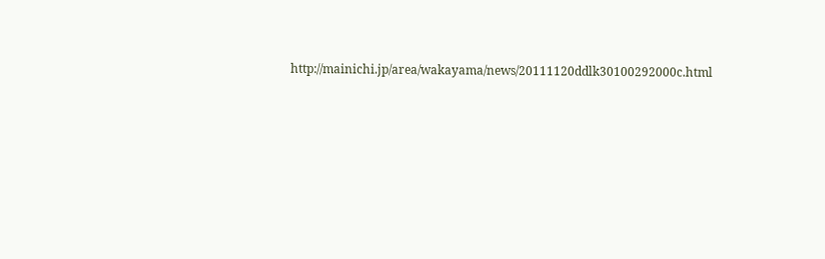http://mainichi.jp/area/wakayama/news/20111120ddlk30100292000c.html